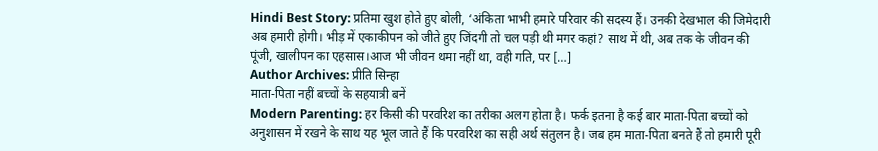Hindi Best Story: प्रतिमा खुश होते हुए बोली, ‘अंकिता भाभी हमारे परिवार की सदस्य हैं। उनकी देखभाल की जिमेदारी अब हमारी होगी। भीड़ में एकाकीपन को जीते हुए जिंदगी तो चल पड़ी थी मगर कहां? साथ में थी, अब तक के जीवन की पूंजी, खालीपन का एहसास।आज भी जीवन थमा नहीं था, वही गति, पर […]
Author Archives: प्रीति सिन्हा
माता-पिता नहीं बच्चों के सहयात्री बनें
Modern Parenting: हर किसी की परवरिश का तरीका अलग होता है। फर्क इतना है कई बार माता-पिता बच्चों को अनुशासन में रखने के साथ यह भूल जाते हैं कि परवरिश का सही अर्थ संतुलन है। जब हम माता-पिता बनते हैं तो हमारी पूरी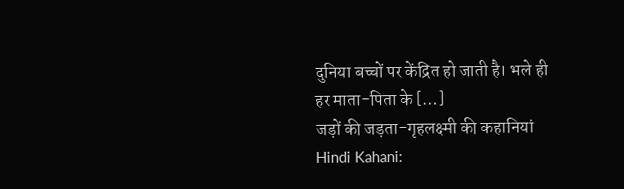दुनिया बच्चों पर केंद्रित हो जाती है। भले ही हर माता-पिता के […]
जड़ों की जड़ता-गृहलक्ष्मी की कहानियां
Hindi Kahani: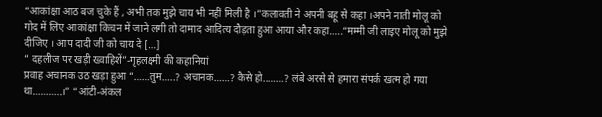“आकांक्षा आठ बज चुके हैं , अभी तक मुझे चाय भी नहीं मिली है ।”कलावती ने अपनी बहू से कहा ।अपने नाती मोलू को गोद में लिए आकांक्षा किचन में जाने लगी तो दामाद आदित्य दौड़ता हुआ आया और कहा…..“मम्मी जी लाइए मोलू को मुझे दीजिए । आप दादी जी को चाय दे […]
” दहलीज पर खड़ी ख्वाहिशें”-गृहलक्ष्मी की कहानियां
प्रवाह अचानक उठ खड़ा हुआ “……तुम…..? अचानक……? कैसे हो..……? लंबे अरसे से हमारा संपर्क खत्म हो गया था………..।” “आंटी-अंकल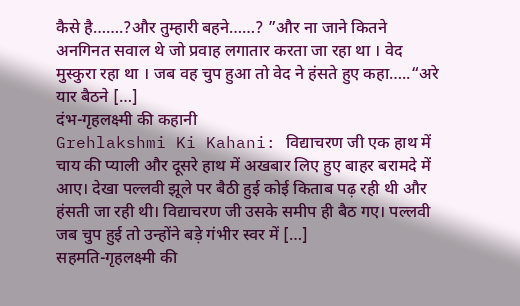कैसे है…….?और तुम्हारी बहने……? ”और ना जाने कितने अनगिनत सवाल थे जो प्रवाह लगातार करता जा रहा था । वेद मुस्कुरा रहा था । जब वह चुप हुआ तो वेद ने हंसते हुए कहा…..“अरे यार बैठने […]
दंभ-गृहलक्ष्मी की कहानी
Grehlakshmi Ki Kahani: विद्याचरण जी एक हाथ में चाय की प्याली और दूसरे हाथ में अखबार लिए हुए बाहर बरामदे में आए। देखा पल्लवी झूले पर बैठी हुई कोई किताब पढ़ रही थी और हंसती जा रही थी। विद्याचरण जी उसके समीप ही बैठ गए। पल्लवी जब चुप हुई तो उन्होंने बड़े गंभीर स्वर में […]
सहमति-गृहलक्ष्मी की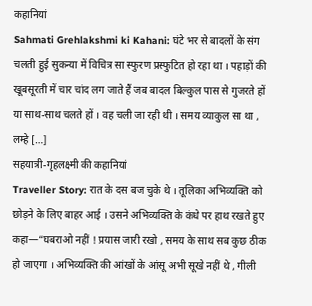कहानियां
Sahmati Grehlakshmi ki Kahani: घंटे भर से बादलों के संग चलती हुई सुकन्या में विचित्र सा स्फुरण प्रस्फुटित हो रहा था । पहाड़ों की खूबसूरती में चार चांद लग जाते हैं जब बादल बिल्कुल पास से गुजरते हों या साथ-साथ चलते हों । वह चली जा रही थी । समय व्याकुल सा था , लम्हे […]
सहयात्री-गृहलक्ष्मी की कहानियां
Traveller Story: रात के दस बज चुके थे । तूलिका अभिव्यक्ति को छोड़ने के लिए बाहर आई । उसने अभिव्यक्ति के कंधे पर हाथ रखते हुए कहा—“घबराओ नहीं ! प्रयास जारी रखो , समय के साथ सब कुछ ठीक हो जाएगा । अभिव्यक्ति की आंखों के आंसू अभी सूखे नहीं थे , गीली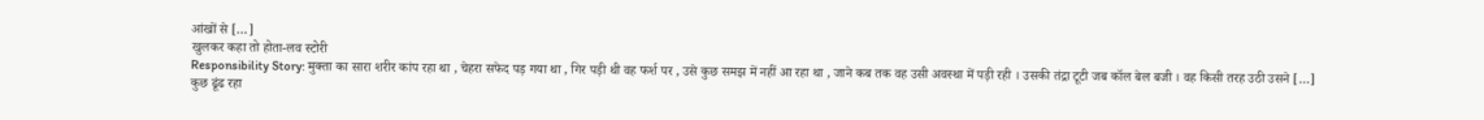आंखों से […]
खुलकर कहा तो होता-लव स्टोरी
Responsibility Story: मुक्ता का सारा शरीर कांप रहा था , चेहरा सफेद पड़ गया था , गिर पड़ी थी वह फर्श पर , उसे कुछ समझ में नहीं आ रहा था , जाने कब तक वह उसी अवस्था में पड़ी रही । उसकी तंद्रा टूटी जब कॉल बेल बजी । वह किसी तरह उठी उसने […]
कुछ ढूंढ रहा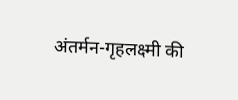अंतर्मन-गृहलक्ष्मी की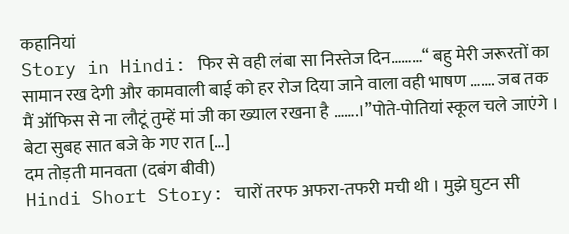कहानियां
Story in Hindi: फिर से वही लंबा सा निस्तेज दिन………“ बहु मेरी जरूरतों का सामान रख देगी और कामवाली बाई को हर रोज दिया जाने वाला वही भाषण ……. जब तक मैं ऑफिस से ना लौटूं तुम्हें मां जी का ख्याल रखना है …….।”पोते-पोतियां स्कूल चले जाएंगे । बेटा सुबह सात बजे के गए रात […]
दम तोड़ती मानवता (दबंग बीवी)
Hindi Short Story: चारों तरफ अफरा-तफरी मची थी । मुझे घुटन सी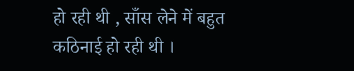हो रही थी , साँस लेने में बहुत कठिनाई हो रही थी ।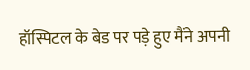हॉस्पिटल के बेड पर पड़े हुए मैंने अपनी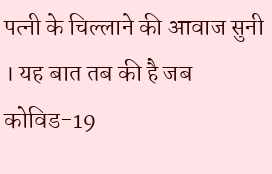पत्नी के चिल्लाने की आवाज सुनी । यह बात तब की है जब कोविड-19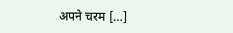अपने चरम […]